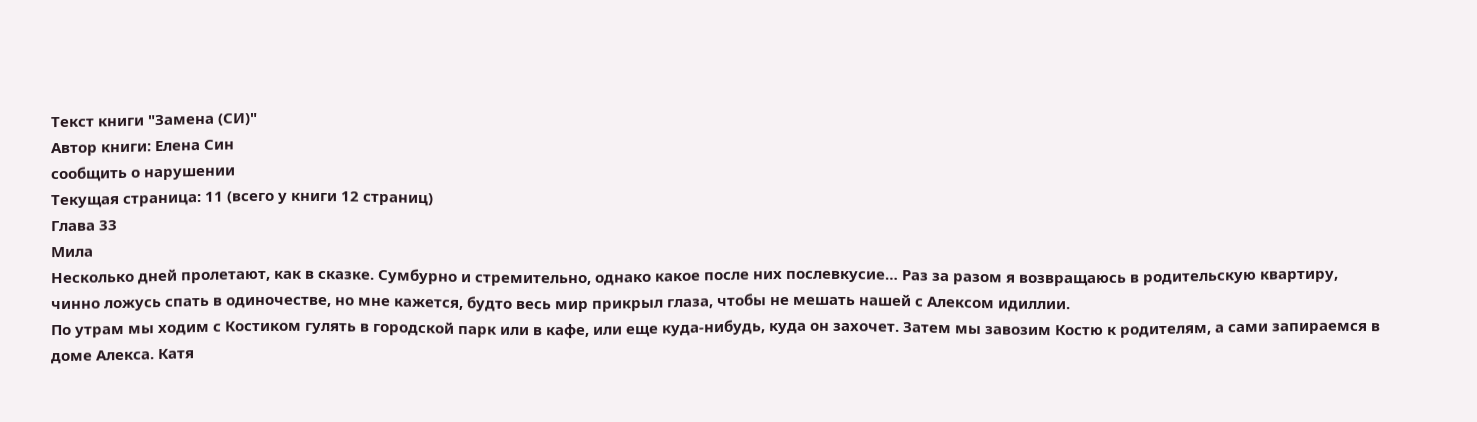Текст книги "Замена (СИ)"
Автор книги: Елена Син
сообщить о нарушении
Текущая страница: 11 (всего у книги 12 страниц)
Глава 33
Мила
Несколько дней пролетают, как в сказке. Сумбурно и стремительно, однако какое после них послевкусие… Раз за разом я возвращаюсь в родительскую квартиру, чинно ложусь спать в одиночестве, но мне кажется, будто весь мир прикрыл глаза, чтобы не мешать нашей с Алексом идиллии.
По утрам мы ходим с Костиком гулять в городской парк или в кафе, или еще куда-нибудь, куда он захочет. Затем мы завозим Костю к родителям, а сами запираемся в доме Алекса. Катя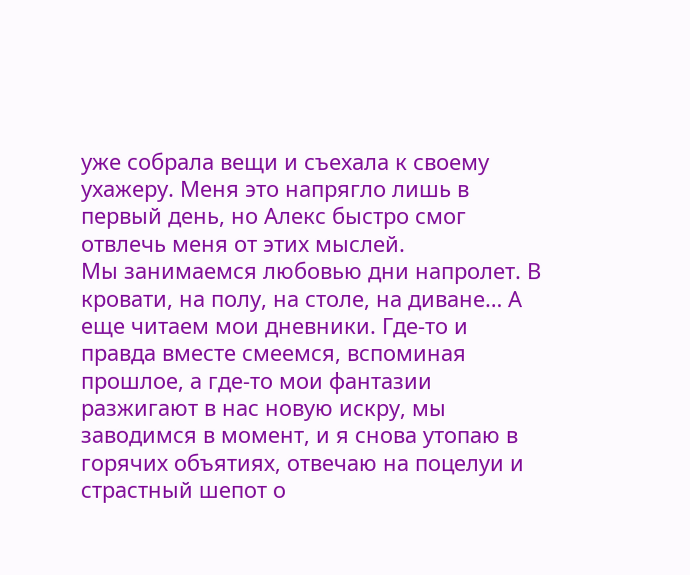уже собрала вещи и съехала к своему ухажеру. Меня это напрягло лишь в первый день, но Алекс быстро смог отвлечь меня от этих мыслей.
Мы занимаемся любовью дни напролет. В кровати, на полу, на столе, на диване… А еще читаем мои дневники. Где-то и правда вместе смеемся, вспоминая прошлое, а где-то мои фантазии разжигают в нас новую искру, мы заводимся в момент, и я снова утопаю в горячих объятиях, отвечаю на поцелуи и страстный шепот о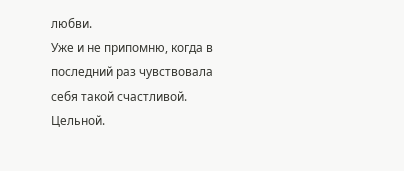любви.
Уже и не припомню, когда в последний раз чувствовала себя такой счастливой. Цельной.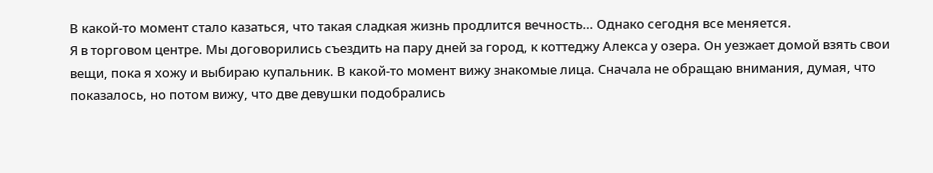В какой-то момент стало казаться, что такая сладкая жизнь продлится вечность… Однако сегодня все меняется.
Я в торговом центре. Мы договорились съездить на пару дней за город, к коттеджу Алекса у озера. Он уезжает домой взять свои вещи, пока я хожу и выбираю купальник. В какой-то момент вижу знакомые лица. Сначала не обращаю внимания, думая, что показалось, но потом вижу, что две девушки подобрались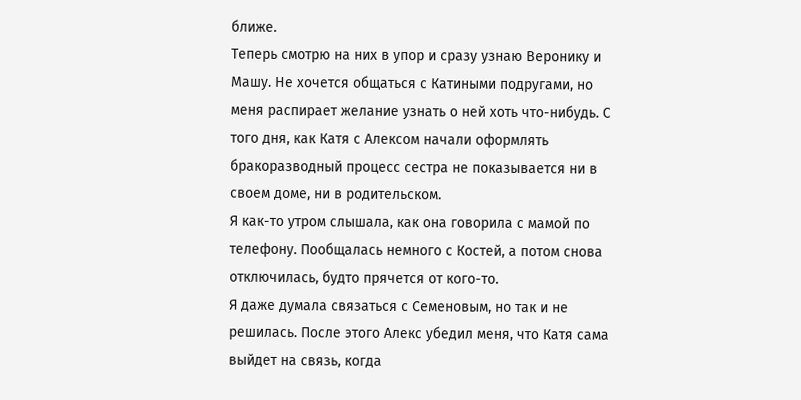ближе.
Теперь смотрю на них в упор и сразу узнаю Веронику и Машу. Не хочется общаться с Катиными подругами, но меня распирает желание узнать о ней хоть что-нибудь. С того дня, как Катя с Алексом начали оформлять бракоразводный процесс сестра не показывается ни в своем доме, ни в родительском.
Я как-то утром слышала, как она говорила с мамой по телефону. Пообщалась немного с Костей, а потом снова отключилась, будто прячется от кого-то.
Я даже думала связаться с Семеновым, но так и не решилась. После этого Алекс убедил меня, что Катя сама выйдет на связь, когда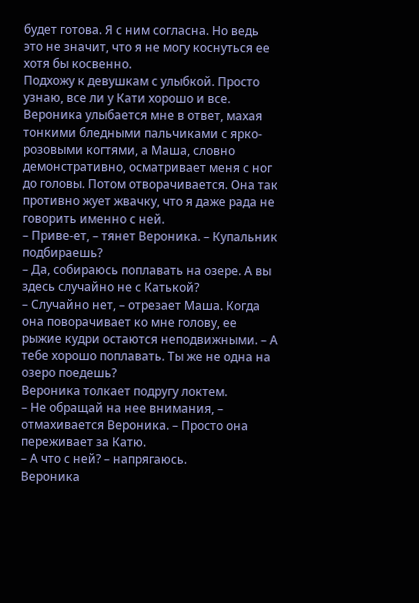будет готова. Я с ним согласна. Но ведь это не значит, что я не могу коснуться ее хотя бы косвенно.
Подхожу к девушкам с улыбкой. Просто узнаю, все ли у Кати хорошо и все.
Вероника улыбается мне в ответ, махая тонкими бледными пальчиками с ярко-розовыми когтями, а Маша, словно демонстративно, осматривает меня с ног до головы. Потом отворачивается. Она так противно жует жвачку, что я даже рада не говорить именно с ней.
– Приве-ет, – тянет Вероника. – Купальник подбираешь?
– Да, собираюсь поплавать на озере. А вы здесь случайно не с Катькой?
– Случайно нет, – отрезает Маша. Когда она поворачивает ко мне голову, ее рыжие кудри остаются неподвижными. – А тебе хорошо поплавать. Ты же не одна на озеро поедешь?
Вероника толкает подругу локтем.
– Не обращай на нее внимания, – отмахивается Вероника. – Просто она переживает за Катю.
– А что с ней? – напрягаюсь.
Вероника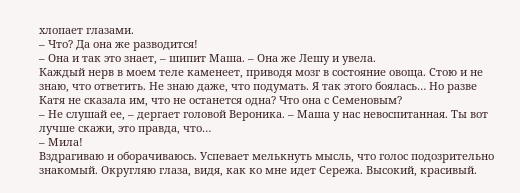хлопает глазами.
– Что? Да она же разводится!
– Она и так это знает, – шипит Маша. – Она же Лешу и увела.
Каждый нерв в моем теле каменеет, приводя мозг в состояние овоща. Стою и не знаю, что ответить. Не знаю даже, что подумать. Я так этого боялась… Но разве Катя не сказала им, что не останется одна? Что она с Семеновым?
– Не слушай ее, – дергает головой Вероника. – Маша у нас невоспитанная. Ты вот лучше скажи, это правда, что…
– Мила!
Вздрагиваю и оборачиваюсь. Успевает мелькнуть мысль, что голос подозрительно знакомый. Округляю глаза, видя, как ко мне идет Сережа. Высокий, красивый.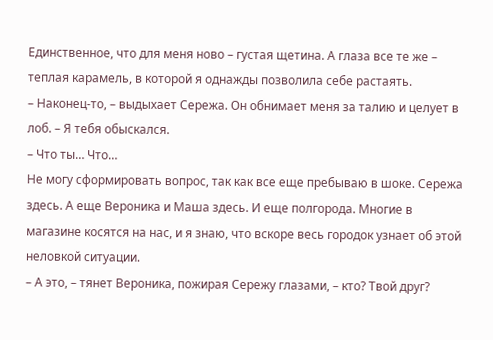Единственное, что для меня ново – густая щетина. А глаза все те же – теплая карамель, в которой я однажды позволила себе растаять.
– Наконец-то, – выдыхает Сережа. Он обнимает меня за талию и целует в лоб. – Я тебя обыскался.
– Что ты… Что…
Не могу сформировать вопрос, так как все еще пребываю в шоке. Сережа здесь. А еще Вероника и Маша здесь. И еще полгорода. Многие в магазине косятся на нас, и я знаю, что вскоре весь городок узнает об этой неловкой ситуации.
– А это, – тянет Вероника, пожирая Сережу глазами, – кто? Твой друг?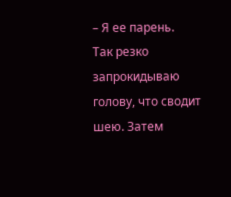– Я ее парень.
Так резко запрокидываю голову, что сводит шею. Затем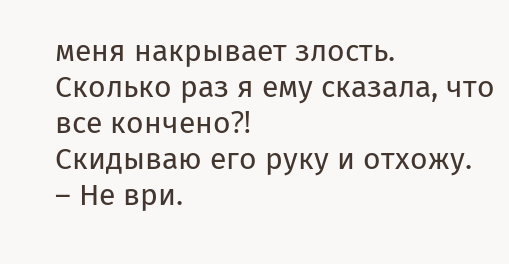меня накрывает злость. Сколько раз я ему сказала, что все кончено⁈
Скидываю его руку и отхожу.
– Не ври.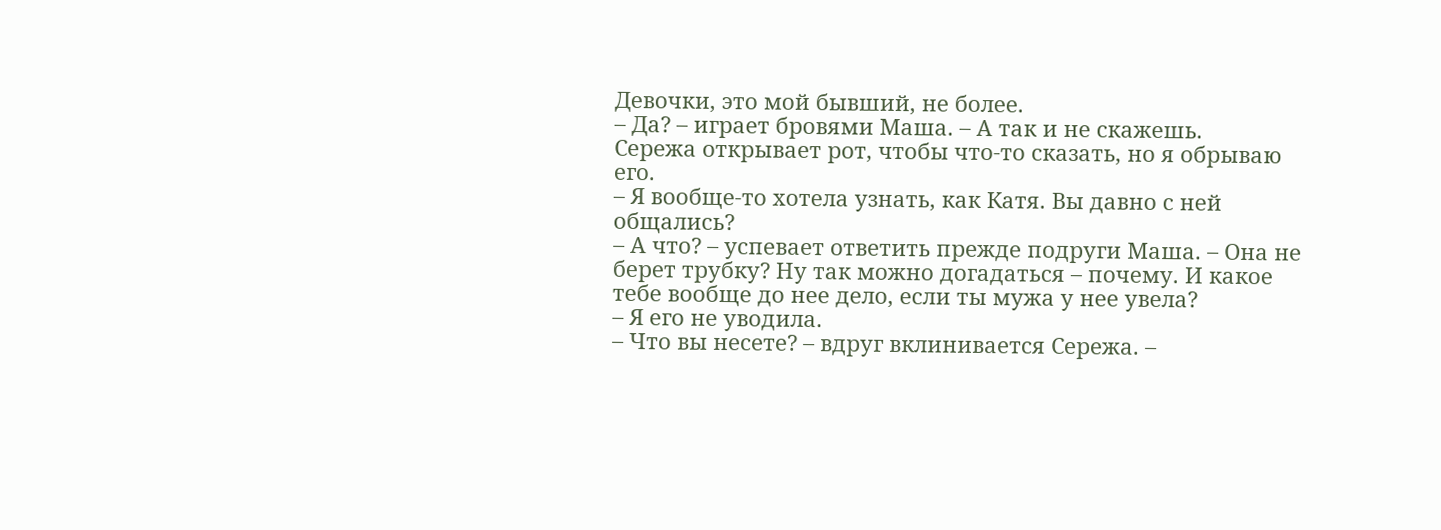Девочки, это мой бывший, не более.
– Да? – играет бровями Маша. – А так и не скажешь.
Сережа открывает рот, чтобы что-то сказать, но я обрываю его.
– Я вообще-то хотела узнать, как Катя. Вы давно с ней общались?
– А что? – успевает ответить прежде подруги Маша. – Она не берет трубку? Ну так можно догадаться – почему. И какое тебе вообще до нее дело, если ты мужа у нее увела?
– Я его не уводила.
– Что вы несете? – вдруг вклинивается Сережа. –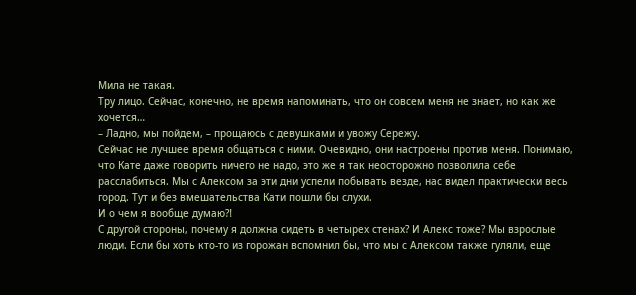Мила не такая.
Тру лицо. Сейчас, конечно, не время напоминать, что он совсем меня не знает, но как же хочется…
– Ладно, мы пойдем, – прощаюсь с девушками и увожу Сережу.
Сейчас не лучшее время общаться с ними. Очевидно, они настроены против меня. Понимаю, что Кате даже говорить ничего не надо, это же я так неосторожно позволила себе расслабиться. Мы с Алексом за эти дни успели побывать везде, нас видел практически весь город. Тут и без вмешательства Кати пошли бы слухи.
И о чем я вообще думаю⁈
С другой стороны, почему я должна сидеть в четырех стенах? И Алекс тоже? Мы взрослые люди. Если бы хоть кто-то из горожан вспомнил бы, что мы с Алексом также гуляли, еще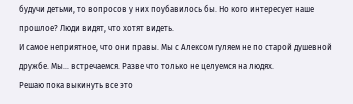будучи детьми, то вопросов у них поубавилось бы. Но кого интересует наше прошлое? Люди видят, что хотят видеть.
И самое неприятное, что они правы. Мы с Алексом гуляем не по старой душевной дружбе. Мы… встречаемся. Разве что только не целуемся на людях.
Решаю пока выкинуть все это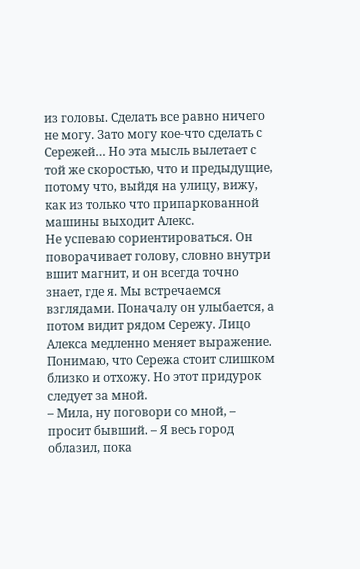из головы. Сделать все равно ничего не могу. Зато могу кое-что сделать с Сережей… Но эта мысль вылетает с той же скоростью, что и предыдущие, потому что, выйдя на улицу, вижу, как из только что припаркованной машины выходит Алекс.
Не успеваю сориентироваться. Он поворачивает голову, словно внутри вшит магнит, и он всегда точно знает, где я. Мы встречаемся взглядами. Поначалу он улыбается, а потом видит рядом Сережу. Лицо Алекса медленно меняет выражение.
Понимаю, что Сережа стоит слишком близко и отхожу. Но этот придурок следует за мной.
– Мила, ну поговори со мной, – просит бывший. – Я весь город облазил, пока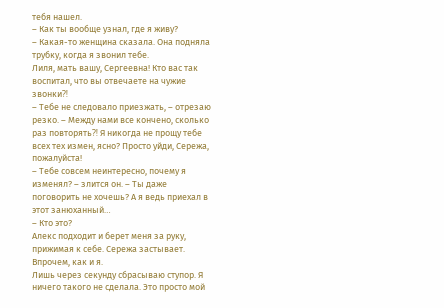тебя нашел.
– Как ты вообще узнал, где я живу?
– Какая-то женщина сказала. Она подняла трубку, когда я звонил тебе.
Лиля, мать вашу, Сергеевна! Кто вас так воспитал, что вы отвечаете на чужие звонки⁈
– Тебе не следовало приезжать, – отрезаю резко. – Между нами все кончено, сколько раз повторять⁈ Я никогда не прощу тебе всех тех измен, ясно? Просто уйди, Сережа, пожалуйста!
– Тебе совсем неинтересно, почему я изменял? – злится он. – Ты даже поговорить не хочешь? А я ведь приехал в этот занюханный…
– Кто это?
Алекс подходит и берет меня за руку, прижимая к себе. Сережа застывает. Впрочем, как и я.
Лишь через секунду сбрасываю ступор. Я ничего такого не сделала. Это просто мой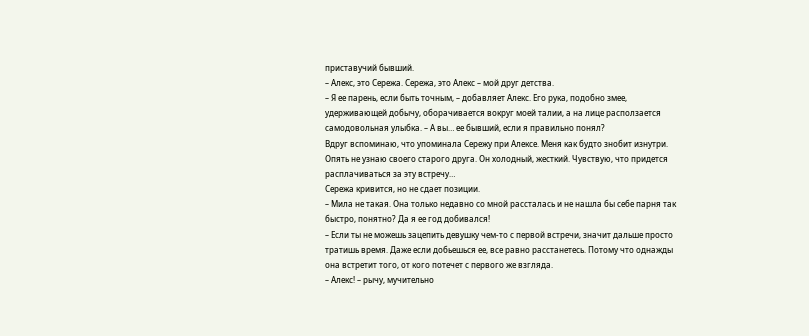приставучий бывший.
– Алекс, это Сережа. Сережа, это Алекс – мой друг детства.
– Я ее парень, если быть точным, – добавляет Алекс. Его рука, подобно змее, удерживающей добычу, оборачивается вокруг моей талии, а на лице расползается самодовольная улыбка. – А вы… ее бывший, если я правильно понял?
Вдруг вспоминаю, что упоминала Сережу при Алексе. Меня как будто знобит изнутри. Опять не узнаю своего старого друга. Он холодный, жесткий. Чувствую, что придется расплачиваться за эту встречу…
Сережа кривится, но не сдает позиции.
– Мила не такая. Она только недавно со мной рассталась и не нашла бы себе парня так быстро, понятно? Да я ее год добивался!
– Если ты не можешь зацепить девушку чем-то с первой встречи, значит дальше просто тратишь время. Даже если добьешься ее, все равно расстанетесь. Потому что однажды она встретит того, от кого потечет с первого же взгляда.
– Алекс! – рычу, мучительно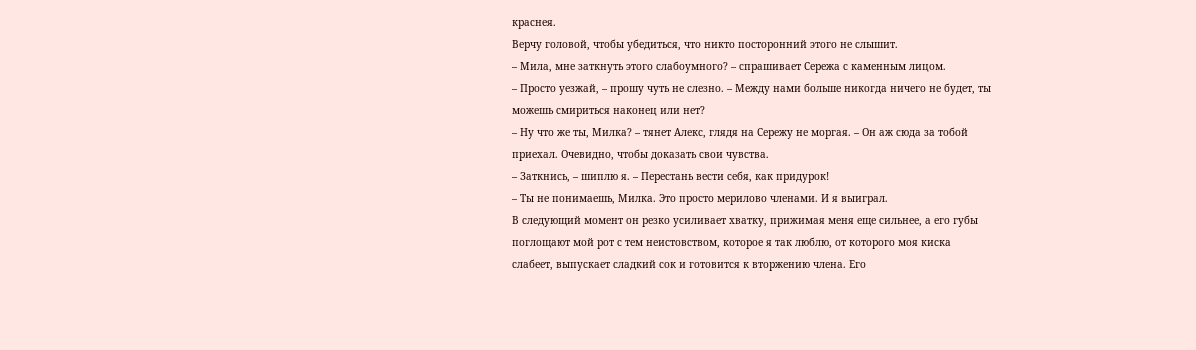краснея.
Верчу головой, чтобы убедиться, что никто посторонний этого не слышит.
– Мила, мне заткнуть этого слабоумного? – спрашивает Сережа с каменным лицом.
– Просто уезжай, – прошу чуть не слезно. – Между нами больше никогда ничего не будет, ты можешь смириться наконец или нет?
– Ну что же ты, Милка? – тянет Алекс, глядя на Сережу не моргая. – Он аж сюда за тобой приехал. Очевидно, чтобы доказать свои чувства.
– Заткнись, – шиплю я. – Перестань вести себя, как придурок!
– Ты не понимаешь, Милка. Это просто мерилово членами. И я выиграл.
В следующий момент он резко усиливает хватку, прижимая меня еще сильнее, а его губы поглощают мой рот с тем неистовством, которое я так люблю, от которого моя киска слабеет, выпускает сладкий сок и готовится к вторжению члена. Его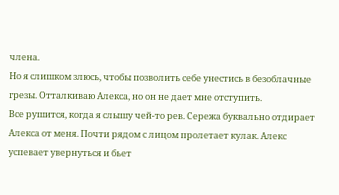члена.
Но я слишком злюсь, чтобы позволить себе унестись в безоблачные грезы. Отталкиваю Алекса, но он не дает мне отступить.
Все рушится, когда я слышу чей-то рев. Сережа буквально отдирает Алекса от меня. Почти рядом с лицом пролетает кулак. Алекс успевает увернуться и бьет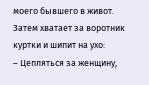моего бывшего в живот. Затем хватает за воротник куртки и шипит на ухо:
– Цепляться за женщину,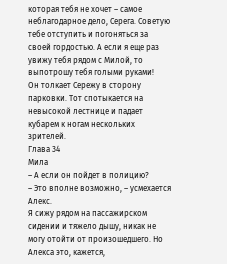которая тебя не хочет – самое неблагодарное дело, Серега. Советую тебе отступить и погоняться за своей гордостью. А если я еще раз увижу тебя рядом с Милой, то выпотрошу тебя голыми руками!
Он толкает Сережу в сторону парковки. Тот спотыкается на невысокой лестнице и падает кубарем к ногам нескольких зрителей.
Глава 34
Мила
– А если он пойдет в полицию?
– Это вполне возможно, – усмехается Алекс.
Я сижу рядом на пассажирском сидении и тяжело дышу, никак не могу отойти от произошедшего. Но Алекса это, кажется,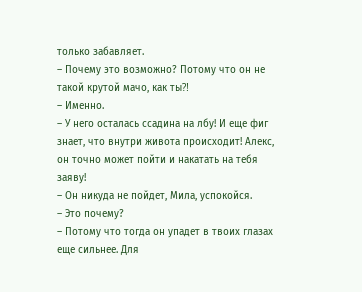только забавляет.
– Почему это возможно? Потому что он не такой крутой мачо, как ты⁈
– Именно.
– У него осталась ссадина на лбу! И еще фиг знает, что внутри живота происходит! Алекс, он точно может пойти и накатать на тебя заяву!
– Он никуда не пойдет, Мила, успокойся.
– Это почему?
– Потому что тогда он упадет в твоих глазах еще сильнее. Для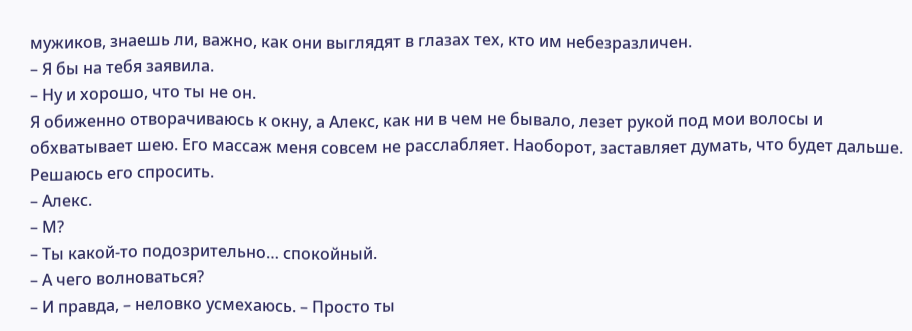мужиков, знаешь ли, важно, как они выглядят в глазах тех, кто им небезразличен.
– Я бы на тебя заявила.
– Ну и хорошо, что ты не он.
Я обиженно отворачиваюсь к окну, а Алекс, как ни в чем не бывало, лезет рукой под мои волосы и обхватывает шею. Его массаж меня совсем не расслабляет. Наоборот, заставляет думать, что будет дальше.
Решаюсь его спросить.
– Алекс.
– М?
– Ты какой-то подозрительно… спокойный.
– А чего волноваться?
– И правда, – неловко усмехаюсь. – Просто ты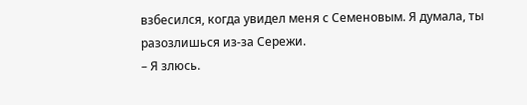взбесился, когда увидел меня с Семеновым. Я думала, ты разозлишься из-за Сережи.
– Я злюсь.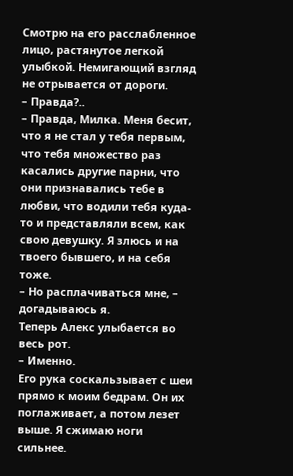Смотрю на его расслабленное лицо, растянутое легкой улыбкой. Немигающий взгляд не отрывается от дороги.
– Правда?..
– Правда, Милка. Меня бесит, что я не стал у тебя первым, что тебя множество раз касались другие парни, что они признавались тебе в любви, что водили тебя куда-то и представляли всем, как свою девушку. Я злюсь и на твоего бывшего, и на себя тоже.
– Но расплачиваться мне, – догадываюсь я.
Теперь Алекс улыбается во весь рот.
– Именно.
Его рука соскальзывает с шеи прямо к моим бедрам. Он их поглаживает, а потом лезет выше. Я сжимаю ноги сильнее.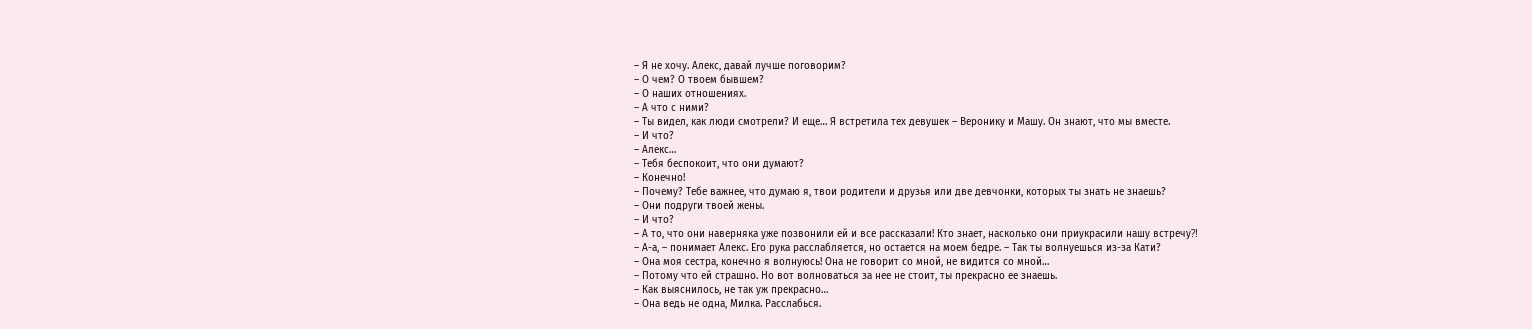– Я не хочу. Алекс, давай лучше поговорим?
– О чем? О твоем бывшем?
– О наших отношениях.
– А что с ними?
– Ты видел, как люди смотрели? И еще… Я встретила тех девушек – Веронику и Машу. Он знают, что мы вместе.
– И что?
– Алекс…
– Тебя беспокоит, что они думают?
– Конечно!
– Почему? Тебе важнее, что думаю я, твои родители и друзья или две девчонки, которых ты знать не знаешь?
– Они подруги твоей жены.
– И что?
– А то, что они наверняка уже позвонили ей и все рассказали! Кто знает, насколько они приукрасили нашу встречу⁈
– А-а, – понимает Алекс. Его рука расслабляется, но остается на моем бедре. – Так ты волнуешься из-за Кати?
– Она моя сестра, конечно я волнуюсь! Она не говорит со мной, не видится со мной…
– Потому что ей страшно. Но вот волноваться за нее не стоит, ты прекрасно ее знаешь.
– Как выяснилось, не так уж прекрасно…
– Она ведь не одна, Милка. Расслабься.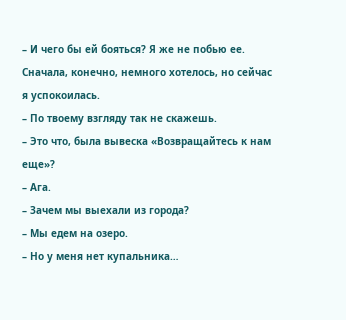– И чего бы ей бояться? Я же не побью ее. Сначала, конечно, немного хотелось, но сейчас я успокоилась.
– По твоему взгляду так не скажешь.
– Это что, была вывеска «Возвращайтесь к нам еще»?
– Ага.
– Зачем мы выехали из города?
– Мы едем на озеро.
– Но у меня нет купальника…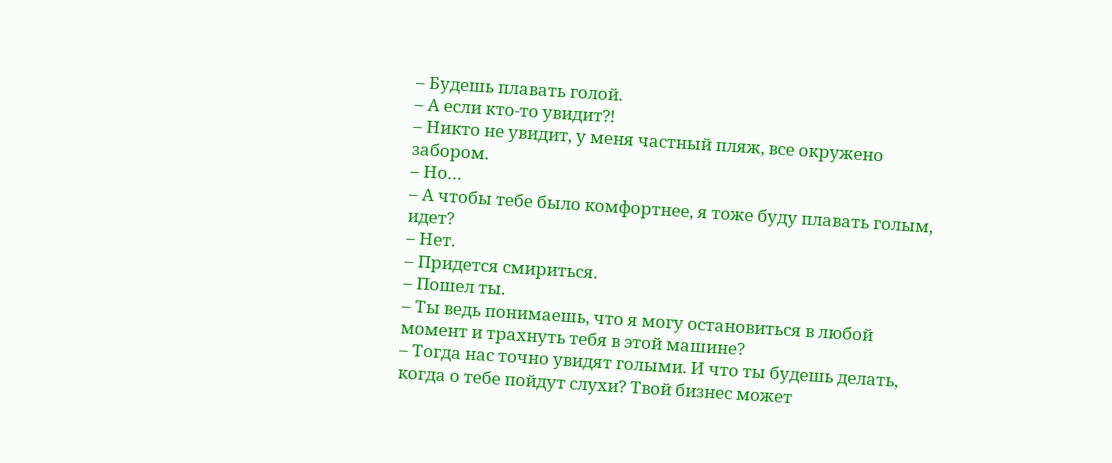– Будешь плавать голой.
– А если кто-то увидит⁈
– Никто не увидит, у меня частный пляж, все окружено забором.
– Но…
– А чтобы тебе было комфортнее, я тоже буду плавать голым, идет?
– Нет.
– Придется смириться.
– Пошел ты.
– Ты ведь понимаешь, что я могу остановиться в любой момент и трахнуть тебя в этой машине?
– Тогда нас точно увидят голыми. И что ты будешь делать, когда о тебе пойдут слухи? Твой бизнес может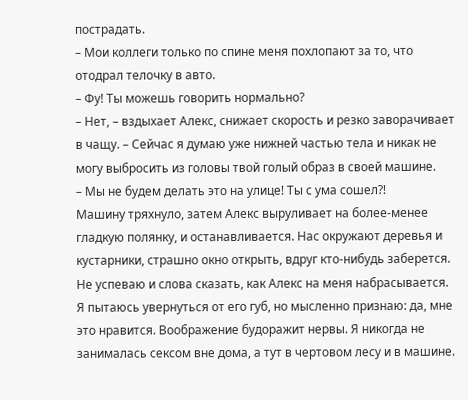пострадать.
– Мои коллеги только по спине меня похлопают за то, что отодрал телочку в авто.
– Фу! Ты можешь говорить нормально?
– Нет, – вздыхает Алекс, снижает скорость и резко заворачивает в чащу. – Сейчас я думаю уже нижней частью тела и никак не могу выбросить из головы твой голый образ в своей машине.
– Мы не будем делать это на улице! Ты с ума сошел⁈
Машину тряхнуло, затем Алекс выруливает на более-менее гладкую полянку, и останавливается. Нас окружают деревья и кустарники, страшно окно открыть, вдруг кто-нибудь заберется.
Не успеваю и слова сказать, как Алекс на меня набрасывается. Я пытаюсь увернуться от его губ, но мысленно признаю: да, мне это нравится. Воображение будоражит нервы. Я никогда не занималась сексом вне дома, а тут в чертовом лесу и в машине.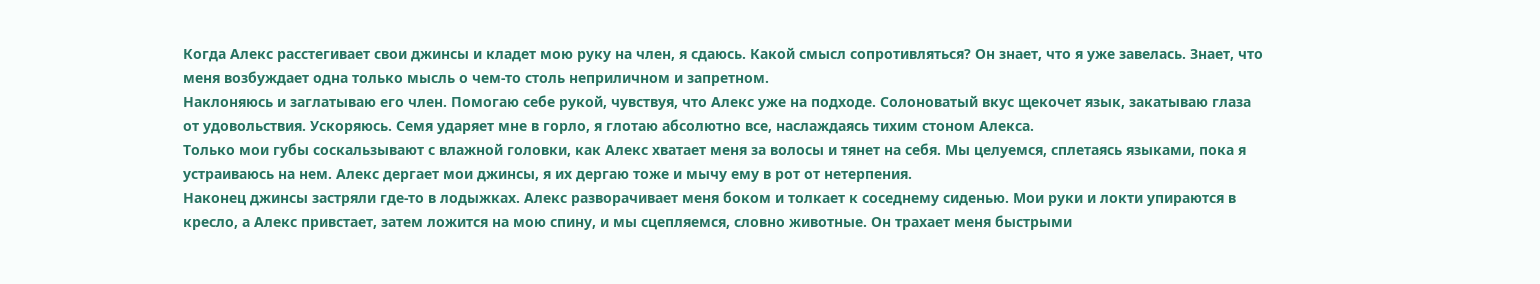Когда Алекс расстегивает свои джинсы и кладет мою руку на член, я сдаюсь. Какой смысл сопротивляться? Он знает, что я уже завелась. Знает, что меня возбуждает одна только мысль о чем-то столь неприличном и запретном.
Наклоняюсь и заглатываю его член. Помогаю себе рукой, чувствуя, что Алекс уже на подходе. Солоноватый вкус щекочет язык, закатываю глаза от удовольствия. Ускоряюсь. Семя ударяет мне в горло, я глотаю абсолютно все, наслаждаясь тихим стоном Алекса.
Только мои губы соскальзывают с влажной головки, как Алекс хватает меня за волосы и тянет на себя. Мы целуемся, сплетаясь языками, пока я устраиваюсь на нем. Алекс дергает мои джинсы, я их дергаю тоже и мычу ему в рот от нетерпения.
Наконец джинсы застряли где-то в лодыжках. Алекс разворачивает меня боком и толкает к соседнему сиденью. Мои руки и локти упираются в кресло, а Алекс привстает, затем ложится на мою спину, и мы сцепляемся, словно животные. Он трахает меня быстрыми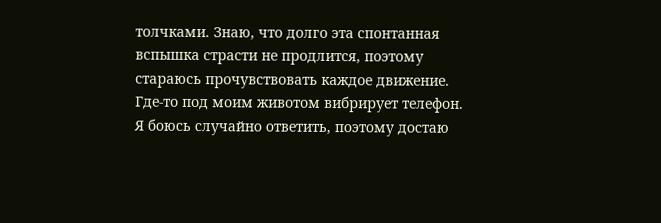толчками. Знаю, что долго эта спонтанная вспышка страсти не продлится, поэтому стараюсь прочувствовать каждое движение.
Где-то под моим животом вибрирует телефон. Я боюсь случайно ответить, поэтому достаю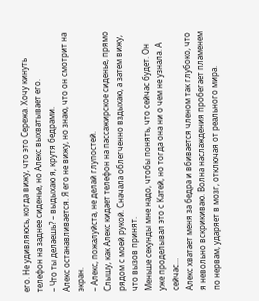его. Не удивляюсь, когда вижу, что это Сережа. Хочу кинуть телефон на заднее сиденье, но Алекс выхватывает его.
– Что ты делаешь? – выдыхаю я, крутя бедрами.
Алекс останавливается. Я его не вижу, но знаю, что он смотрит на экран.
– Алекс, пожалуйста, не делай глупостей.
Слышу, как Алекс кидает телефон на пассажирское сиденье, прямо рядом с моей рукой. Сначала облегченно вздыхаю, а затем вижу, что вызов принят.
Меньше секунды мне надо, чтобы понять, что сейчас будет. Он уже проделывал это с Катей, но тогда она ни о чем не узнала. А сейчас…
Алекс хватает меня за бедра и вбивается членом так глубоко, что я невольно вскрикиваю. Волна наслаждения пробегает пламенем по нервам, ударяет в мозг, отключая от реального мира.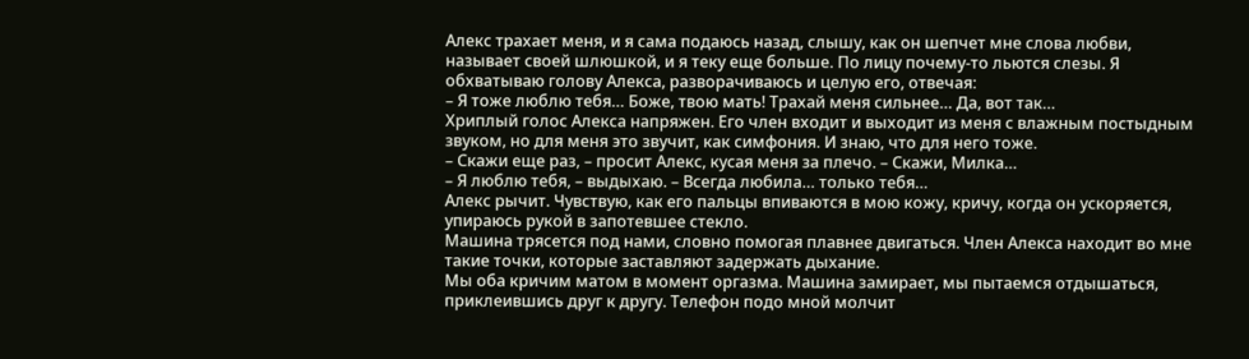Алекс трахает меня, и я сама подаюсь назад, слышу, как он шепчет мне слова любви, называет своей шлюшкой, и я теку еще больше. По лицу почему-то льются слезы. Я обхватываю голову Алекса, разворачиваюсь и целую его, отвечая:
– Я тоже люблю тебя… Боже, твою мать! Трахай меня сильнее… Да, вот так…
Хриплый голос Алекса напряжен. Его член входит и выходит из меня с влажным постыдным звуком, но для меня это звучит, как симфония. И знаю, что для него тоже.
– Скажи еще раз, – просит Алекс, кусая меня за плечо. – Скажи, Милка…
– Я люблю тебя, – выдыхаю. – Всегда любила… только тебя…
Алекс рычит. Чувствую, как его пальцы впиваются в мою кожу, кричу, когда он ускоряется, упираюсь рукой в запотевшее стекло.
Машина трясется под нами, словно помогая плавнее двигаться. Член Алекса находит во мне такие точки, которые заставляют задержать дыхание.
Мы оба кричим матом в момент оргазма. Машина замирает, мы пытаемся отдышаться, приклеившись друг к другу. Телефон подо мной молчит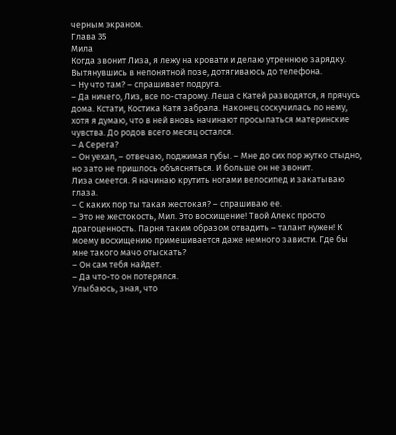черным экраном.
Глава 35
Мила
Когда звонит Лиза, я лежу на кровати и делаю утреннюю зарядку. Вытянувшись в непонятной позе, дотягиваюсь до телефона.
– Ну что там? – спрашивает подруга.
– Да ничего, Лиз, все по-старому. Леша с Катей разводятся, я прячусь дома. Кстати, Костика Катя забрала. Наконец соскучилась по нему, хотя я думаю, что в ней вновь начинают просыпаться материнские чувства. До родов всего месяц остался.
– А Серега?
– Он уехал, – отвечаю, поджимая губы. – Мне до сих пор жутко стыдно, но зато не пришлось объясняться. И больше он не звонит.
Лиза смеется. Я начинаю крутить ногами велосипед и закатываю глаза.
– С каких пор ты такая жестокая? – спрашиваю ее.
– Это не жестокость, Мил. Это восхищение! Твой Алекс просто драгоценность. Парня таким образом отвадить – талант нужен! К моему восхищению примешивается даже немного зависти. Где бы мне такого мачо отыскать?
– Он сам тебя найдет.
– Да что-то он потерялся.
Улыбаюсь, зная, что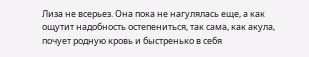Лиза не всерьез. Она пока не нагулялась еще, а как ощутит надобность остепениться, так сама, как акула, почует родную кровь и быстренько в себя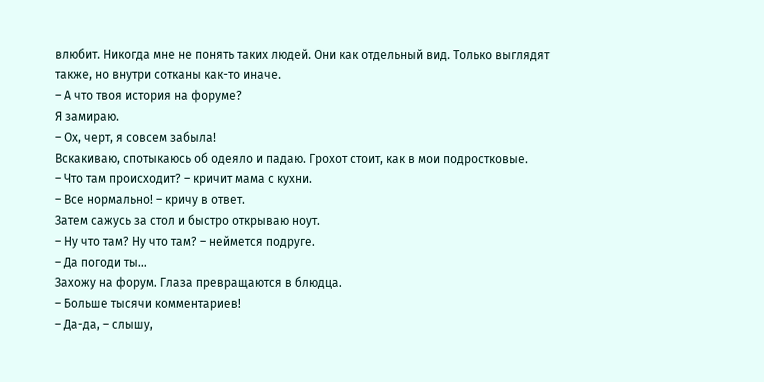влюбит. Никогда мне не понять таких людей. Они как отдельный вид. Только выглядят также, но внутри сотканы как-то иначе.
– А что твоя история на форуме?
Я замираю.
– Ох, черт, я совсем забыла!
Вскакиваю, спотыкаюсь об одеяло и падаю. Грохот стоит, как в мои подростковые.
– Что там происходит? – кричит мама с кухни.
– Все нормально! – кричу в ответ.
Затем сажусь за стол и быстро открываю ноут.
– Ну что там? Ну что там? – неймется подруге.
– Да погоди ты…
Захожу на форум. Глаза превращаются в блюдца.
– Больше тысячи комментариев!
– Да-да, – слышу,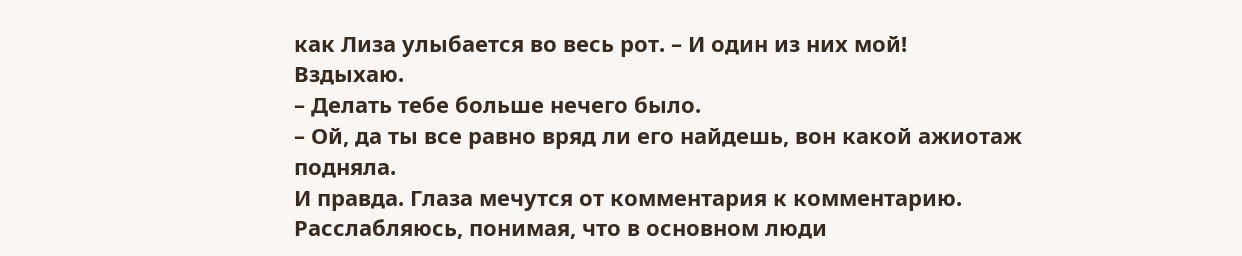как Лиза улыбается во весь рот. – И один из них мой!
Вздыхаю.
– Делать тебе больше нечего было.
– Ой, да ты все равно вряд ли его найдешь, вон какой ажиотаж подняла.
И правда. Глаза мечутся от комментария к комментарию. Расслабляюсь, понимая, что в основном люди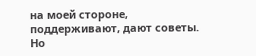на моей стороне, поддерживают, дают советы. Но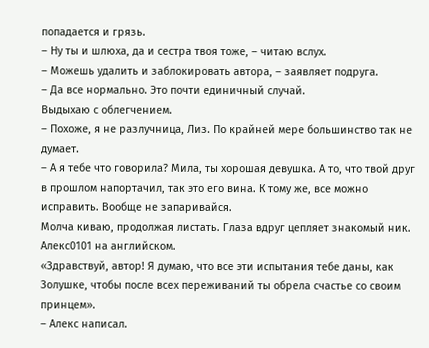попадается и грязь.
– Ну ты и шлюха, да и сестра твоя тоже, – читаю вслух.
– Можешь удалить и заблокировать автора, – заявляет подруга.
– Да все нормально. Это почти единичный случай.
Выдыхаю с облегчением.
– Похоже, я не разлучница, Лиз. По крайней мере большинство так не думает.
– А я тебе что говорила? Мила, ты хорошая девушка. А то, что твой друг в прошлом напортачил, так это его вина. К тому же, все можно исправить. Вообще не запаривайся.
Молча киваю, продолжая листать. Глаза вдруг цепляет знакомый ник. Алекс0101 на английском.
«Здравствуй, автор! Я думаю, что все эти испытания тебе даны, как Золушке, чтобы после всех переживаний ты обрела счастье со своим принцем».
– Алекс написал.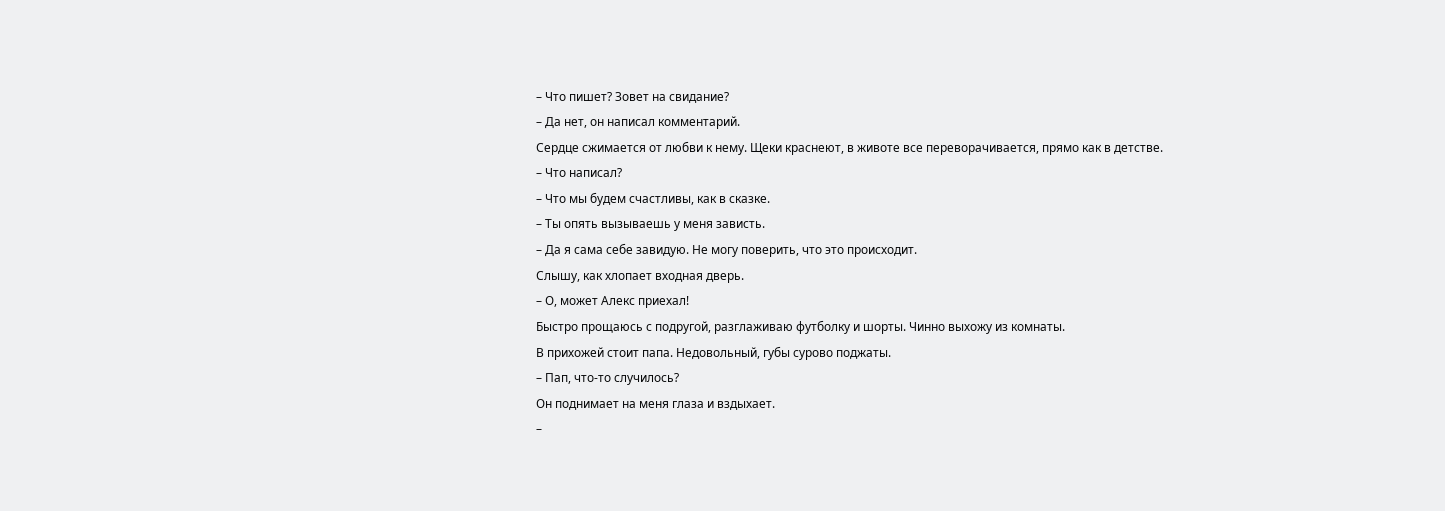– Что пишет? Зовет на свидание?
– Да нет, он написал комментарий.
Сердце сжимается от любви к нему. Щеки краснеют, в животе все переворачивается, прямо как в детстве.
– Что написал?
– Что мы будем счастливы, как в сказке.
– Ты опять вызываешь у меня зависть.
– Да я сама себе завидую. Не могу поверить, что это происходит.
Слышу, как хлопает входная дверь.
– О, может Алекс приехал!
Быстро прощаюсь с подругой, разглаживаю футболку и шорты. Чинно выхожу из комнаты.
В прихожей стоит папа. Недовольный, губы сурово поджаты.
– Пап, что-то случилось?
Он поднимает на меня глаза и вздыхает.
–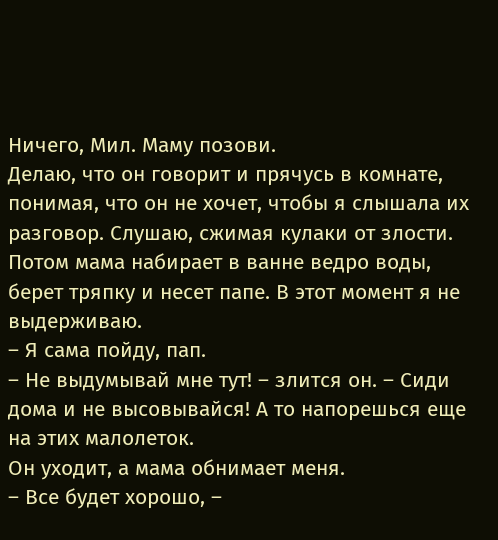Ничего, Мил. Маму позови.
Делаю, что он говорит и прячусь в комнате, понимая, что он не хочет, чтобы я слышала их разговор. Слушаю, сжимая кулаки от злости. Потом мама набирает в ванне ведро воды, берет тряпку и несет папе. В этот момент я не выдерживаю.
– Я сама пойду, пап.
– Не выдумывай мне тут! – злится он. – Сиди дома и не высовывайся! А то напорешься еще на этих малолеток.
Он уходит, а мама обнимает меня.
– Все будет хорошо, –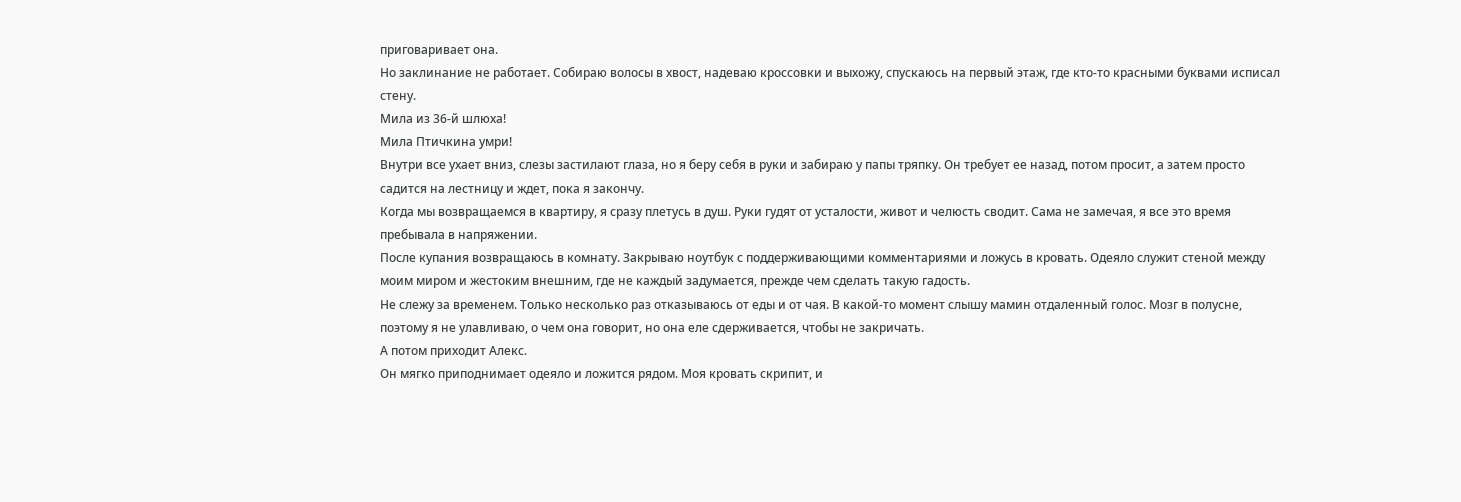приговаривает она.
Но заклинание не работает. Собираю волосы в хвост, надеваю кроссовки и выхожу, спускаюсь на первый этаж, где кто-то красными буквами исписал стену.
Мила из 36-й шлюха!
Мила Птичкина умри!
Внутри все ухает вниз, слезы застилают глаза, но я беру себя в руки и забираю у папы тряпку. Он требует ее назад, потом просит, а затем просто садится на лестницу и ждет, пока я закончу.
Когда мы возвращаемся в квартиру, я сразу плетусь в душ. Руки гудят от усталости, живот и челюсть сводит. Сама не замечая, я все это время пребывала в напряжении.
После купания возвращаюсь в комнату. Закрываю ноутбук с поддерживающими комментариями и ложусь в кровать. Одеяло служит стеной между моим миром и жестоким внешним, где не каждый задумается, прежде чем сделать такую гадость.
Не слежу за временем. Только несколько раз отказываюсь от еды и от чая. В какой-то момент слышу мамин отдаленный голос. Мозг в полусне, поэтому я не улавливаю, о чем она говорит, но она еле сдерживается, чтобы не закричать.
А потом приходит Алекс.
Он мягко приподнимает одеяло и ложится рядом. Моя кровать скрипит, и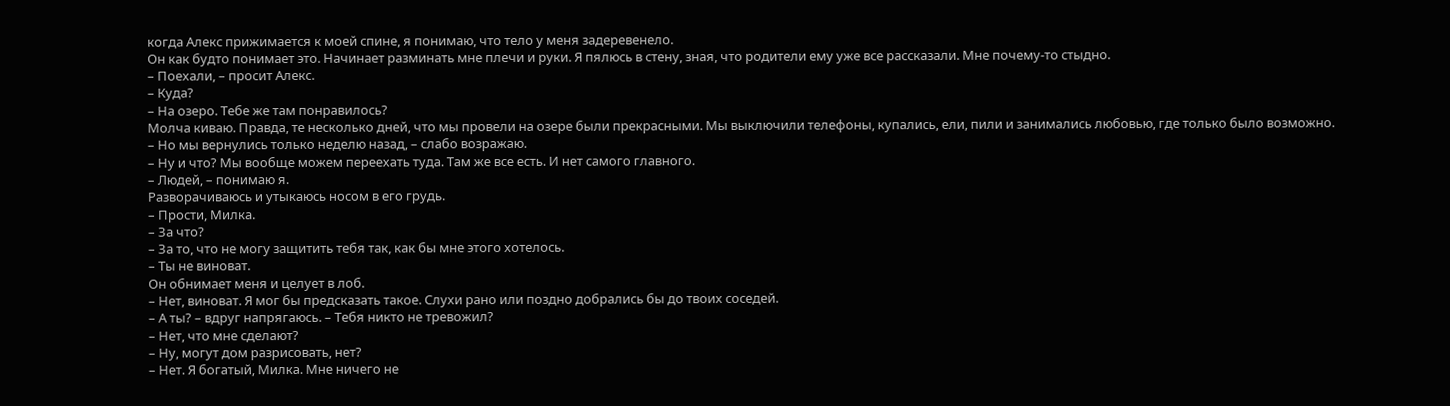когда Алекс прижимается к моей спине, я понимаю, что тело у меня задеревенело.
Он как будто понимает это. Начинает разминать мне плечи и руки. Я пялюсь в стену, зная, что родители ему уже все рассказали. Мне почему-то стыдно.
– Поехали, – просит Алекс.
– Куда?
– На озеро. Тебе же там понравилось?
Молча киваю. Правда, те несколько дней, что мы провели на озере были прекрасными. Мы выключили телефоны, купались, ели, пили и занимались любовью, где только было возможно.
– Но мы вернулись только неделю назад, – слабо возражаю.
– Ну и что? Мы вообще можем переехать туда. Там же все есть. И нет самого главного.
– Людей, – понимаю я.
Разворачиваюсь и утыкаюсь носом в его грудь.
– Прости, Милка.
– За что?
– За то, что не могу защитить тебя так, как бы мне этого хотелось.
– Ты не виноват.
Он обнимает меня и целует в лоб.
– Нет, виноват. Я мог бы предсказать такое. Слухи рано или поздно добрались бы до твоих соседей.
– А ты? – вдруг напрягаюсь. – Тебя никто не тревожил?
– Нет, что мне сделают?
– Ну, могут дом разрисовать, нет?
– Нет. Я богатый, Милка. Мне ничего не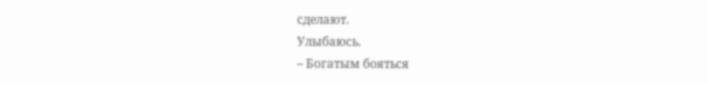сделают.
Улыбаюсь.
– Богатым бояться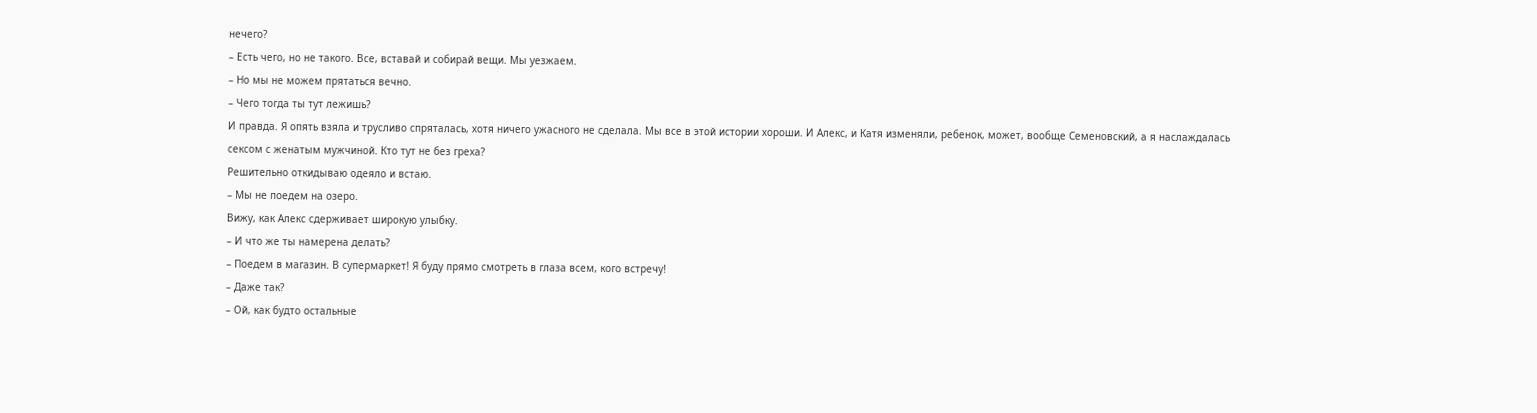нечего?
– Есть чего, но не такого. Все, вставай и собирай вещи. Мы уезжаем.
– Но мы не можем прятаться вечно.
– Чего тогда ты тут лежишь?
И правда. Я опять взяла и трусливо спряталась, хотя ничего ужасного не сделала. Мы все в этой истории хороши. И Алекс, и Катя изменяли, ребенок, может, вообще Семеновский, а я наслаждалась сексом с женатым мужчиной. Кто тут не без греха?
Решительно откидываю одеяло и встаю.
– Мы не поедем на озеро.
Вижу, как Алекс сдерживает широкую улыбку.
– И что же ты намерена делать?
– Поедем в магазин. В супермаркет! Я буду прямо смотреть в глаза всем, кого встречу!
– Даже так?
– Ой, как будто остальные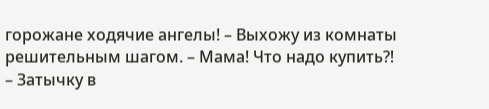горожане ходячие ангелы! – Выхожу из комнаты решительным шагом. – Мама! Что надо купить⁈
– Затычку в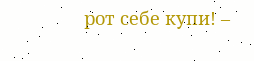рот себе купи! –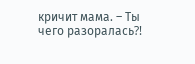кричит мама. – Ты чего разоралась⁈